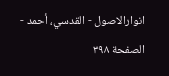انوارالاصول - القدسي، أحمد - الصفحة ٣٩٨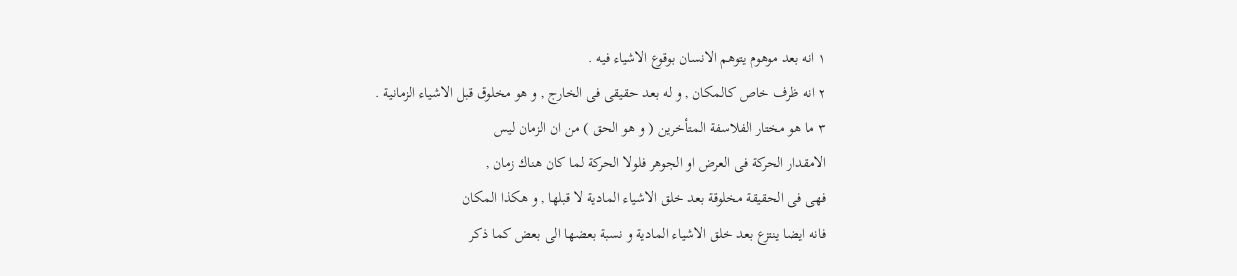١ انه بعد موهوم يتوهم الانسان بوقوع الاشياء فيه .
٢ انه ظرف خاص كالمكان , و له بعد حقيقى فى الخارج , و هو مخلوق قبل الاشياء الزمانية .
٣ ما هو مختار الفلاسفة المتأخرين ( و هو الحق ) من ان الزمان ليس
الامقدار الحركة فى العرض او الجوهر فلولا الحركة لما كان هناك زمان ,
فهى فى الحقيقة مخلوقة بعد خلق الاشياء المادية لا قبلها , و هكذا المكان
فانه ايضا ينتزع بعد خلق الاشياء المادية و نسبة بعضها الى بعض كما ذكر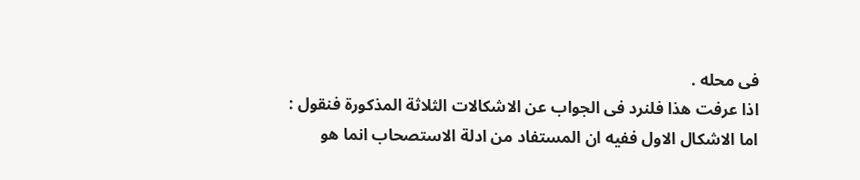فى محله .
اذا عرفت هذا فلنرد فى الجواب عن الاشكالات الثلاثة المذكورة فنقول :
اما الاشكال الاول ففيه ان المستفاد من ادلة الاستصحاب انما هو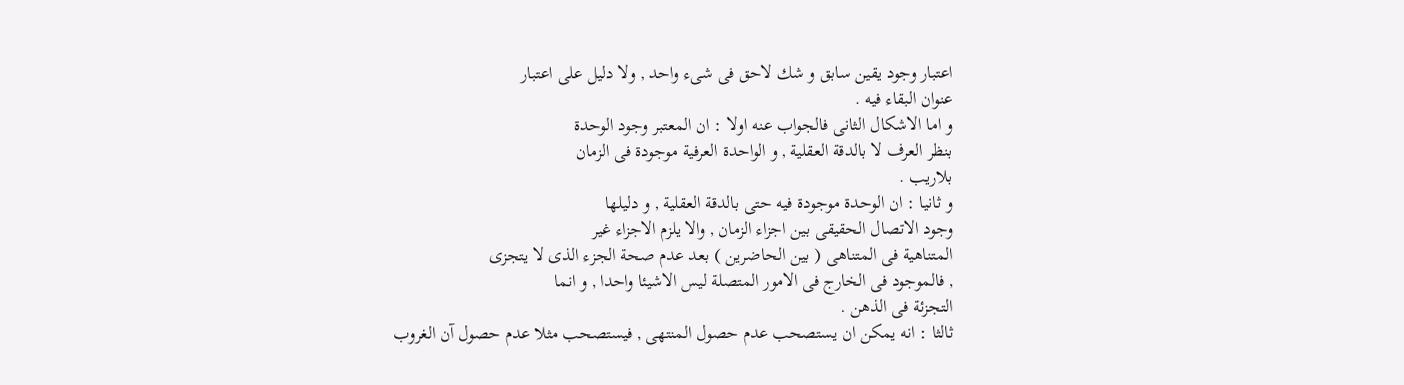اعتبار وجود يقين سابق و شك لاحق فى شىء واحد , ولا دليل على اعتبار
عنوان البقاء فيه .
و اما الاشكال الثانى فالجواب عنه اولا : ان المعتبر وجود الوحدة
بنظر العرف لا بالدقة العقلية , و الواحدة العرفية موجودة فى الزمان
بلاريب .
و ثانيا : ان الوحدة موجودة فيه حتى بالدقة العقلية , و دليلها
وجود الاتصال الحقيقى بين اجزاء الزمان , والا يلزم الاجزاء غير
المتناهية فى المتناهى ( بين الحاضرين ) بعد عدم صحة الجزء الذى لا يتجزى
, فالموجود فى الخارج فى الامور المتصلة ليس الاشيئا واحدا , و انما
التجزئة فى الذهن .
ثالثا : انه يمكن ان يستصحب عدم حصول المنتهى , فيستصحب مثلا عدم حصول آن الغروب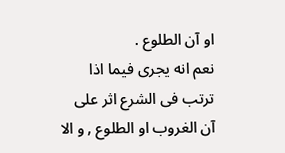او آن الطلوع .
نعم انه يجرى فيما اذا ترتب فى الشرع اثر على آن الغروب او الطلوع , و الا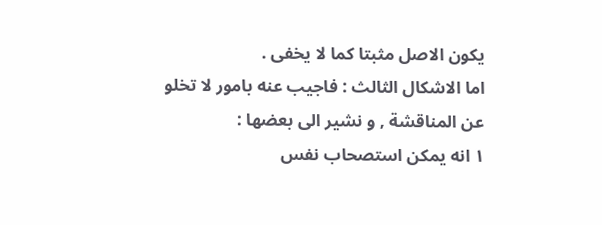يكون الاصل مثبتا كما لا يخفى .
اما الاشكال الثالث : فاجيب عنه بامور لا تخلو عن المناقشة , و نشير الى بعضها :
١ انه يمكن استصحاب نفس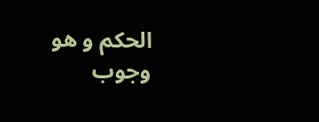الحكم و هو وجوب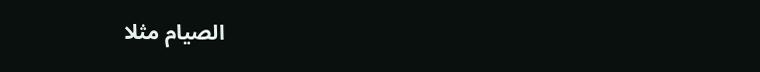الصيام مثلا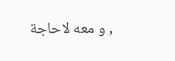, و معه لاحاجة